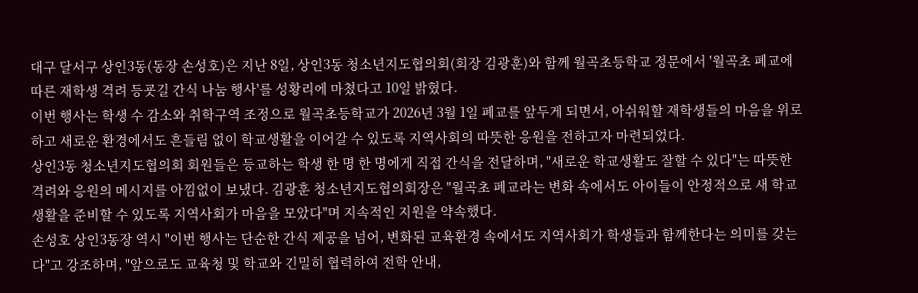대구 달서구 상인3동(동장 손성호)은 지난 8일, 상인3동 청소년지도협의회(회장 김광훈)와 함께 월곡초등학교 정문에서 '월곡초 폐교에 따른 재학생 격려 등굣길 간식 나눔 행사'를 성황리에 마쳤다고 10일 밝혔다.
이번 행사는 학생 수 감소와 취학구역 조정으로 월곡초등학교가 2026년 3월 1일 폐교를 앞두게 되면서, 아쉬워할 재학생들의 마음을 위로하고 새로운 환경에서도 흔들림 없이 학교생활을 이어갈 수 있도록 지역사회의 따뜻한 응원을 전하고자 마련되었다.
상인3동 청소년지도협의회 회원들은 등교하는 학생 한 명 한 명에게 직접 간식을 전달하며, "새로운 학교생활도 잘할 수 있다"는 따뜻한 격려와 응원의 메시지를 아낌없이 보냈다. 김광훈 청소년지도협의회장은 "월곡초 폐교라는 변화 속에서도 아이들이 안정적으로 새 학교생활을 준비할 수 있도록 지역사회가 마음을 모았다"며 지속적인 지원을 약속했다.
손성호 상인3동장 역시 "이번 행사는 단순한 간식 제공을 넘어, 변화된 교육환경 속에서도 지역사회가 학생들과 함께한다는 의미를 갖는다"고 강조하며, "앞으로도 교육청 및 학교와 긴밀히 협력하여 전학 안내,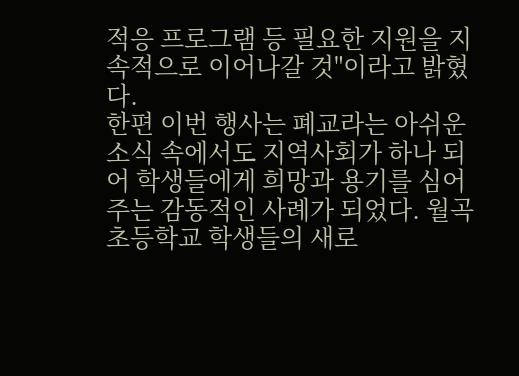적응 프로그램 등 필요한 지원을 지속적으로 이어나갈 것"이라고 밝혔다.
한편 이번 행사는 폐교라는 아쉬운 소식 속에서도 지역사회가 하나 되어 학생들에게 희망과 용기를 심어주는 감동적인 사례가 되었다. 월곡초등학교 학생들의 새로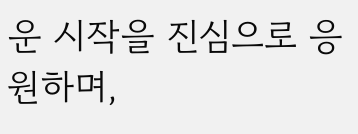운 시작을 진심으로 응원하며,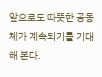앞으로도 따뜻한 공동체가 계속되기를 기대해 본다.